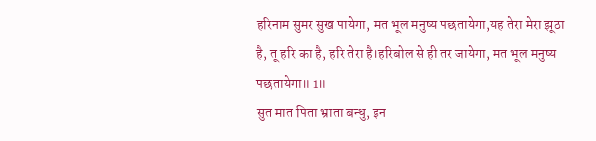हरिनाम सुमर सुख पायेगा, मत भूल मनुष्य पछतायेगा,यह तेरा मेरा झूठा है, तू हरि का है, हरि तेरा है।हरिबोल से ही तर जायेगा, मत भूल मनुष्य पछतायेगा॥ 1॥
सुत मात पिता भ्राता बन्धु, इन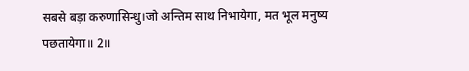सबसे बड़ा करुणासिन्धु।जो अन्तिम साथ निभायेगा, मत भूल मनुष्य पछतायेगा॥ 2॥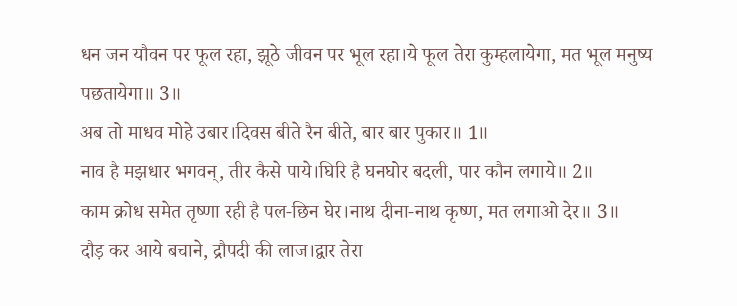धन जन यौवन पर फूल रहा, झूठे जीवन पर भूल रहा।ये फूल तेरा कुम्हलायेगा, मत भूल मनुष्य पछतायेगा॥ 3॥
अब तो माधव मोहे उबार।दिवस बीते रैन बीते, बार बार पुकार॥ 1॥
नाव है मझधार भगवन्, तीर कैसे पाये।घिरि है घनघोर बदली, पार कौन लगाये॥ 2॥
काम क्रोध समेत तृष्णा रही है पल-छिन घेर।नाथ दीना-नाथ कृष्ण, मत लगाओ देर॥ 3॥
दौड़ कर आये बचाने, द्रौपदी की लाज।द्वार तेरा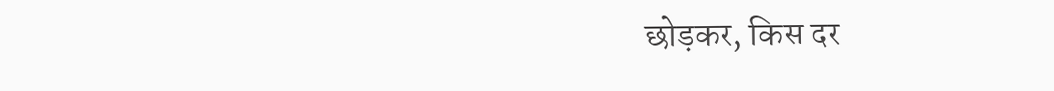छोड़कर, किस दर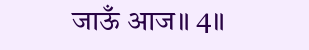जाऊँ आज॥ 4॥